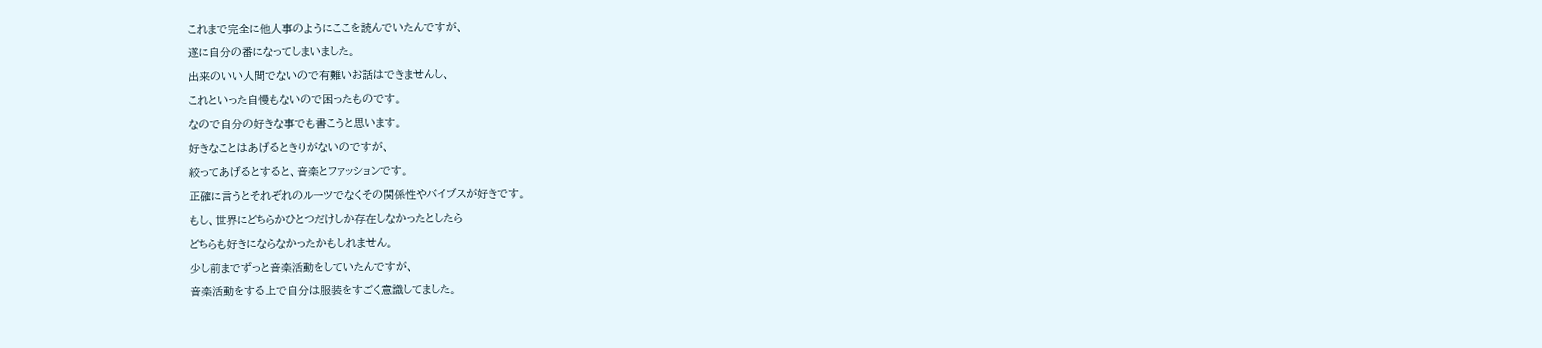これまで完全に他人事のようにここを読んでいたんですが、
遂に自分の番になってしまいました。
出来のいい人間でないので有難いお話はできませんし、
これといった自慢もないので困ったものです。
なので自分の好きな事でも書こうと思います。
好きなことはあげるときりがないのですが、
絞ってあげるとすると、音楽とファッションです。
正確に言うとそれぞれのルーツでなくその関係性やバイブスが好きです。
もし、世界にどちらかひとつだけしか存在しなかったとしたら
どちらも好きにならなかったかもしれません。
少し前までずっと音楽活動をしていたんですが、
音楽活動をする上で自分は服装をすごく意識してました。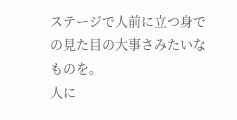ステージで人前に立つ身での見た目の大事さみたいなものを。
人に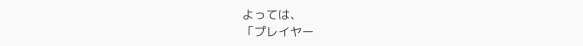よっては、
「プレイヤー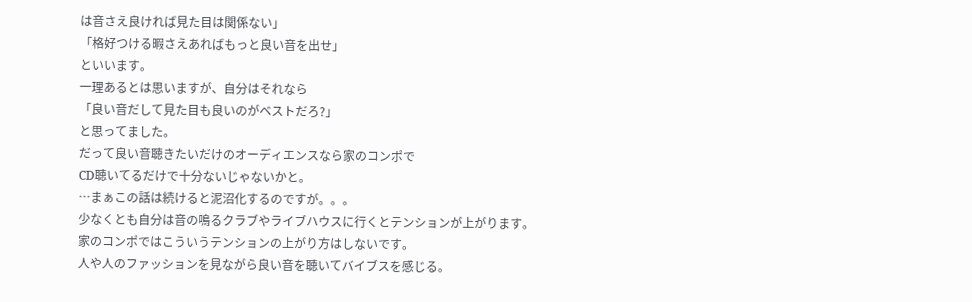は音さえ良ければ見た目は関係ない」
「格好つける暇さえあればもっと良い音を出せ」
といいます。
一理あるとは思いますが、自分はそれなら
「良い音だして見た目も良いのがベストだろ?」
と思ってました。
だって良い音聴きたいだけのオーディエンスなら家のコンポで
CD聴いてるだけで十分ないじゃないかと。
…まぁこの話は続けると泥沼化するのですが。。。
少なくとも自分は音の鳴るクラブやライブハウスに行くとテンションが上がります。
家のコンポではこういうテンションの上がり方はしないです。
人や人のファッションを見ながら良い音を聴いてバイブスを感じる。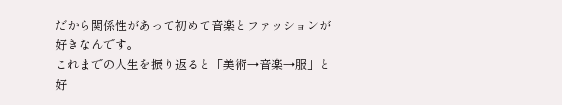だから関係性があって初めて音楽とファッションが好きなんです。
これまでの人生を振り返ると「美術→音楽→服」と好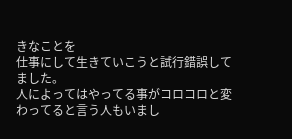きなことを
仕事にして生きていこうと試行錯誤してました。
人によってはやってる事がコロコロと変わってると言う人もいまし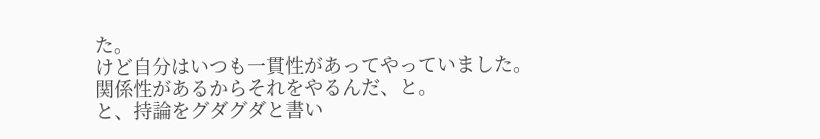た。
けど自分はいつも一貫性があってやっていました。
関係性があるからそれをやるんだ、と。
と、持論をグダグダと書い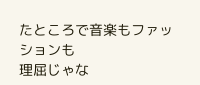たところで音楽もファッションも
理屈じゃな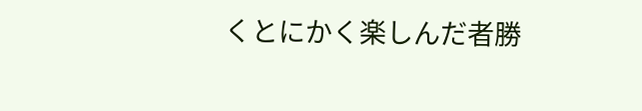くとにかく楽しんだ者勝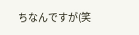ちなんですが(笑